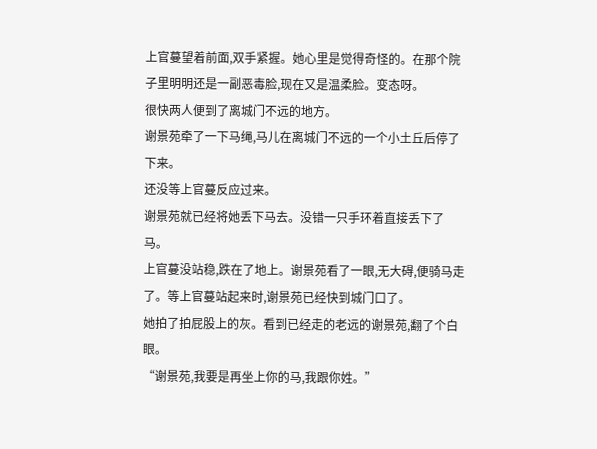上官蔓望着前面,双手紧握。她心里是觉得奇怪的。在那个院子里明明还是一副恶毒脸,现在又是温柔脸。变态呀。
很快两人便到了离城门不远的地方。
谢景苑牵了一下马绳,马儿在离城门不远的一个小土丘后停了下来。
还没等上官蔓反应过来。
谢景苑就已经将她丢下马去。没错一只手环着直接丢下了马。
上官蔓没站稳,跌在了地上。谢景苑看了一眼,无大碍,便骑马走了。等上官蔓站起来时,谢景苑已经快到城门口了。
她拍了拍屁股上的灰。看到已经走的老远的谢景苑,翻了个白眼。
“谢景苑,我要是再坐上你的马,我跟你姓。”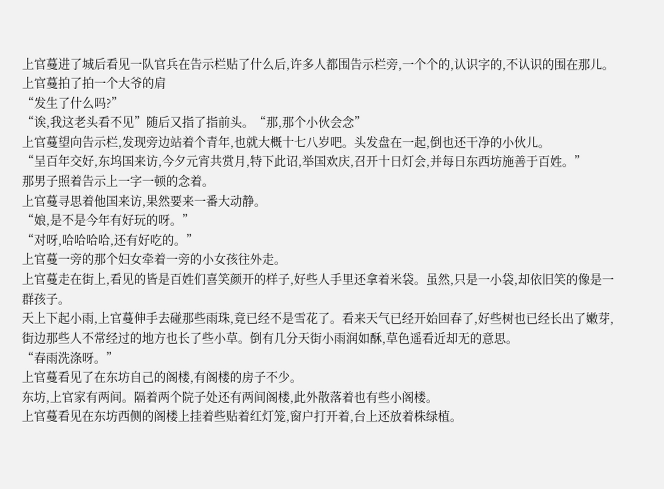上官蔓进了城后看见一队官兵在告示栏贴了什么后,许多人都围告示栏旁,一个个的,认识字的,不认识的围在那儿。
上官蔓拍了拍一个大爷的肩
“发生了什么吗?”
“诶,我这老头看不见”随后又指了指前头。“那,那个小伙会念”
上官蔓望向告示栏,发现旁边站着个青年,也就大概十七八岁吧。头发盘在一起,倒也还干净的小伙儿。
“呈百年交好,东坞国来访,今夕元宵共赏月,特下此诏,举国欢庆,召开十日灯会,并每日东西坊施善于百姓。”
那男子照着告示上一字一顿的念着。
上官蔓寻思着他国来访,果然要来一番大动静。
“娘,是不是今年有好玩的呀。”
“对呀,哈哈哈哈,还有好吃的。”
上官蔓一旁的那个妇女牵着一旁的小女孩往外走。
上官蔓走在街上,看见的皆是百姓们喜笑颜开的样子,好些人手里还拿着米袋。虽然,只是一小袋,却依旧笑的像是一群孩子。
天上下起小雨,上官蔓伸手去碰那些雨珠,竟已经不是雪花了。看来天气已经开始回春了,好些树也已经长出了嫩芽,街边那些人不常经过的地方也长了些小草。倒有几分天街小雨润如酥,草色遥看近却无的意思。
“春雨洗涤呀。”
上官蔓看见了在东坊自己的阁楼,有阁楼的房子不少。
东坊,上官家有两间。隔着两个院子处还有两间阁楼,此外散落着也有些小阁楼。
上官蔓看见在东坊西侧的阁楼上挂着些贴着红灯笼,窗户打开着,台上还放着株绿植。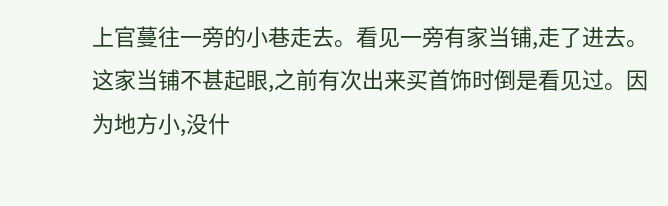上官蔓往一旁的小巷走去。看见一旁有家当铺,走了进去。
这家当铺不甚起眼,之前有次出来买首饰时倒是看见过。因为地方小,没什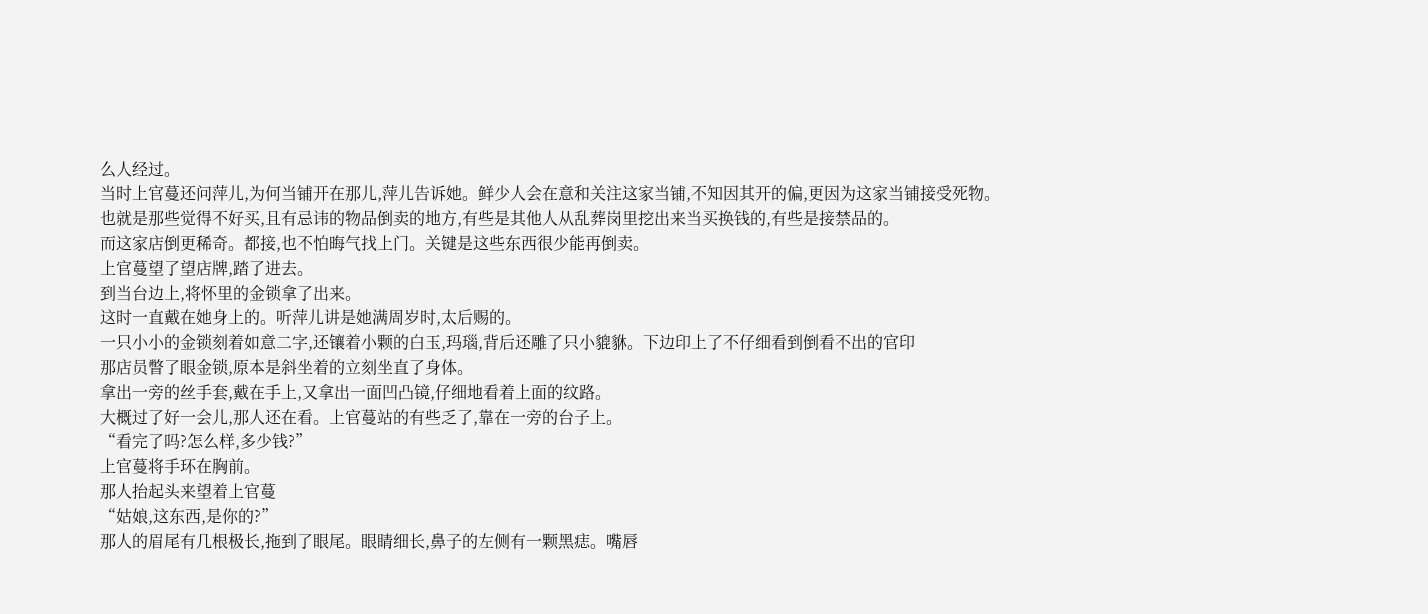么人经过。
当时上官蔓还问萍儿,为何当铺开在那儿,萍儿告诉她。鲜少人会在意和关注这家当铺,不知因其开的偏,更因为这家当铺接受死物。
也就是那些觉得不好买,且有忌讳的物品倒卖的地方,有些是其他人从乱葬岗里挖出来当买换钱的,有些是接禁品的。
而这家店倒更稀奇。都接,也不怕晦气找上门。关键是这些东西很少能再倒卖。
上官蔓望了望店牌,踏了进去。
到当台边上,将怀里的金锁拿了出来。
这时一直戴在她身上的。听萍儿讲是她满周岁时,太后赐的。
一只小小的金锁刻着如意二字,还镶着小颗的白玉,玛瑙,背后还雕了只小貔貅。下边印上了不仔细看到倒看不出的官印
那店员瞥了眼金锁,原本是斜坐着的立刻坐直了身体。
拿出一旁的丝手套,戴在手上,又拿出一面凹凸镜,仔细地看着上面的纹路。
大概过了好一会儿,那人还在看。上官蔓站的有些乏了,靠在一旁的台子上。
“看完了吗?怎么样,多少钱?”
上官蔓将手环在胸前。
那人抬起头来望着上官蔓
“姑娘,这东西,是你的?”
那人的眉尾有几根极长,拖到了眼尾。眼睛细长,鼻子的左侧有一颗黑痣。嘴唇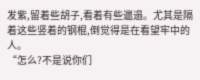发紫,留着些胡子,看着有些邋遢。尤其是隔着这些竖着的钢棍,倒觉得是在看望牢中的人。
“怎么?不是说你们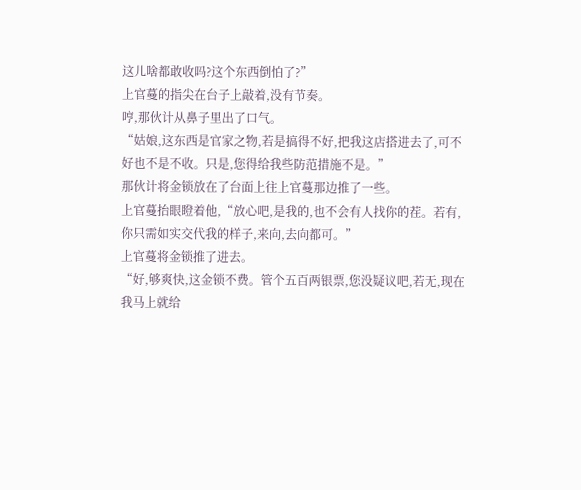这儿啥都敢收吗?这个东西倒怕了?”
上官蔓的指尖在台子上敲着,没有节奏。
哼,那伙计从鼻子里出了口气。
“姑娘,这东西是官家之物,若是搞得不好,把我这店搭进去了,可不好也不是不收。只是,您得给我些防范措施不是。”
那伙计将金锁放在了台面上往上官蔓那边推了一些。
上官蔓抬眼瞪着他,“放心吧,是我的,也不会有人找你的茬。若有,你只需如实交代我的样子,来向,去向都可。”
上官蔓将金锁推了进去。
“好,够爽快,这金锁不费。管个五百两银票,您没疑议吧,若无,现在我马上就给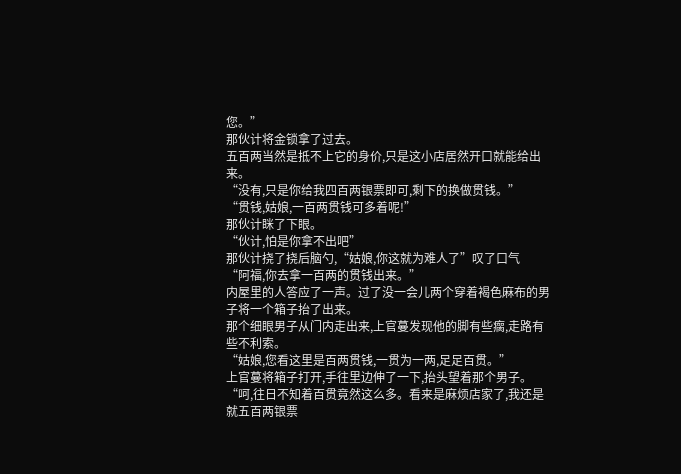您。”
那伙计将金锁拿了过去。
五百两当然是抵不上它的身价,只是这小店居然开口就能给出来。
“没有,只是你给我四百两银票即可,剩下的换做贯钱。”
“贯钱,姑娘,一百两贯钱可多着呢!”
那伙计眯了下眼。
“伙计,怕是你拿不出吧”
那伙计挠了挠后脑勺,“姑娘,你这就为难人了”叹了口气
“阿福,你去拿一百两的贯钱出来。”
内屋里的人答应了一声。过了没一会儿两个穿着褐色麻布的男子将一个箱子抬了出来。
那个细眼男子从门内走出来,上官蔓发现他的脚有些瘸,走路有些不利索。
“姑娘,您看这里是百两贯钱,一贯为一两,足足百贯。”
上官蔓将箱子打开,手往里边伸了一下,抬头望着那个男子。
“呵,往日不知着百贯竟然这么多。看来是麻烦店家了,我还是就五百两银票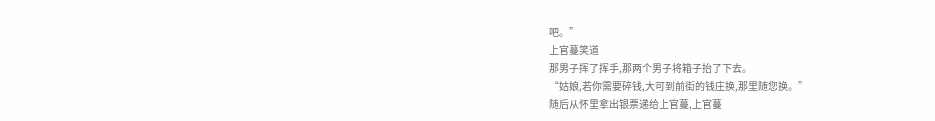吧。”
上官蔓笑道
那男子挥了挥手,那两个男子将箱子抬了下去。
“姑娘,若你需要碎钱,大可到前街的钱庄换,那里随您换。”
随后从怀里拿出银票递给上官蔓,上官蔓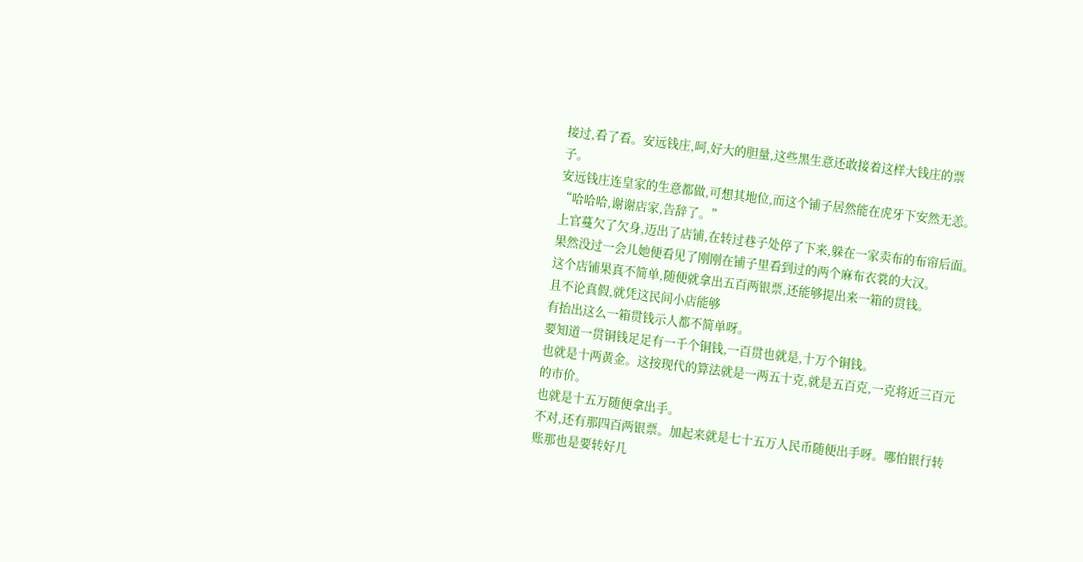接过,看了看。安远钱庄,呵,好大的胆量,这些黑生意还敢接着这样大钱庄的票子。
安远钱庄连皇家的生意都做,可想其地位,而这个铺子居然能在虎牙下安然无恙。
“哈哈哈,谢谢店家,告辞了。”
上官蔓欠了欠身,迈出了店铺,在转过巷子处停了下来,躲在一家卖布的布帘后面。
果然没过一会儿她便看见了刚刚在铺子里看到过的两个麻布衣裳的大汉。
这个店铺果真不简单,随便就拿出五百两银票,还能够提出来一箱的贯钱。
且不论真假,就凭这民间小店能够
有抬出这么一箱贯钱示人都不简单呀。
要知道一贯铜钱足足有一千个铜钱,一百贯也就是,十万个铜钱。
也就是十两黄金。这按现代的算法就是一两五十克,就是五百克,一克将近三百元的市价。
也就是十五万随便拿出手。
不对,还有那四百两银票。加起来就是七十五万人民币随便出手呀。哪怕银行转账那也是要转好几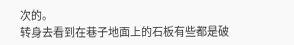次的。
转身去看到在巷子地面上的石板有些都是破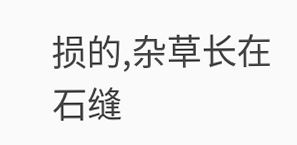损的,杂草长在石缝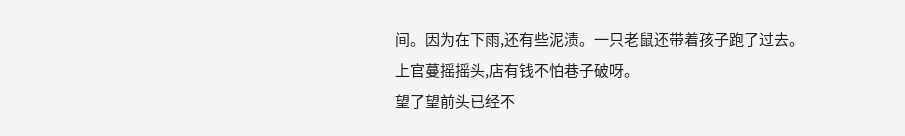间。因为在下雨,还有些泥渍。一只老鼠还带着孩子跑了过去。
上官蔓摇摇头,店有钱不怕巷子破呀。
望了望前头已经不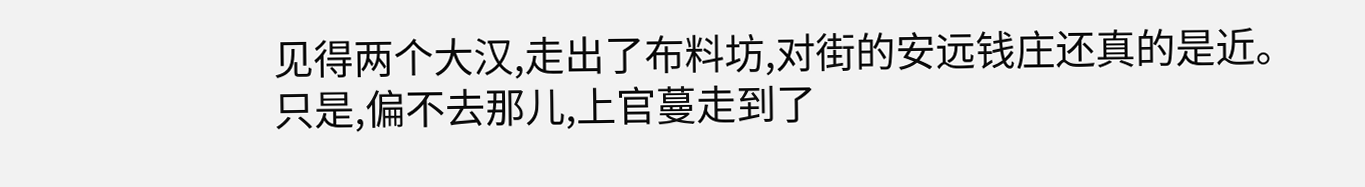见得两个大汉,走出了布料坊,对街的安远钱庄还真的是近。
只是,偏不去那儿,上官蔓走到了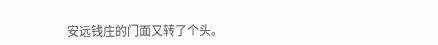安远钱庄的门面又转了个头。